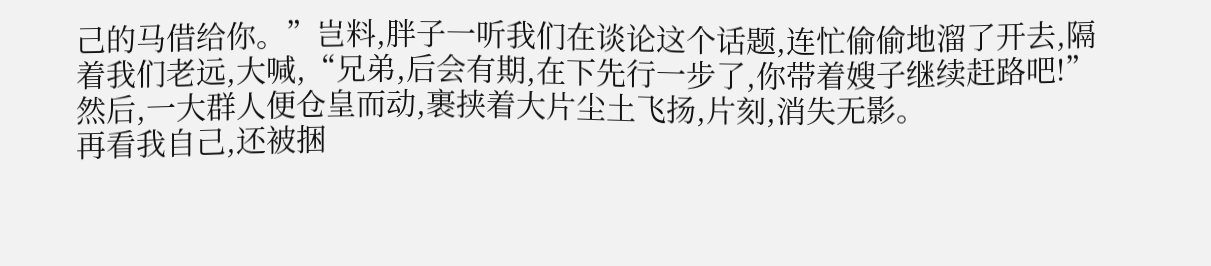己的马借给你。”岂料,胖子一听我们在谈论这个话题,连忙偷偷地溜了开去,隔着我们老远,大喊,“兄弟,后会有期,在下先行一步了,你带着嫂子继续赶路吧!”
然后,一大群人便仓皇而动,裹挟着大片尘土飞扬,片刻,消失无影。
再看我自己,还被捆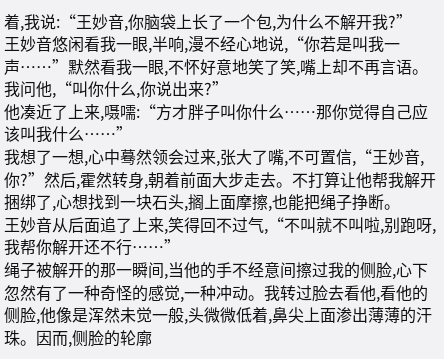着,我说:“王妙音,你脑袋上长了一个包,为什么不解开我?”
王妙音悠闲看我一眼,半响,漫不经心地说,“你若是叫我一声……”默然看我一眼,不怀好意地笑了笑,嘴上却不再言语。
我问他,“叫你什么,你说出来?”
他凑近了上来,嗫嚅:“方才胖子叫你什么……那你觉得自己应该叫我什么……”
我想了一想,心中蓦然领会过来,张大了嘴,不可置信,“王妙音,你?”然后,霍然转身,朝着前面大步走去。不打算让他帮我解开捆绑了,心想找到一块石头,搁上面摩擦,也能把绳子挣断。
王妙音从后面追了上来,笑得回不过气,“不叫就不叫啦,别跑呀,我帮你解开还不行……”
绳子被解开的那一瞬间,当他的手不经意间擦过我的侧脸,心下忽然有了一种奇怪的感觉,一种冲动。我转过脸去看他,看他的侧脸,他像是浑然未觉一般,头微微低着,鼻尖上面渗出薄薄的汗珠。因而,侧脸的轮廓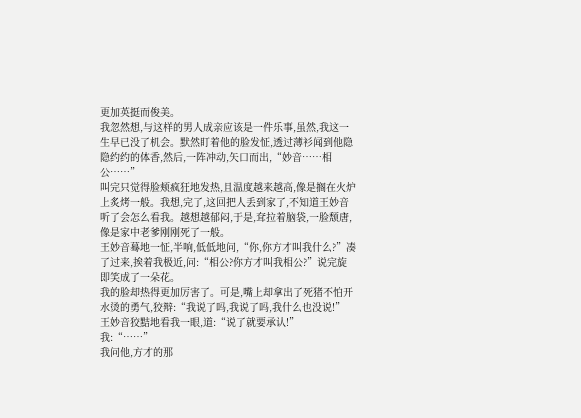更加英挺而俊美。
我忽然想,与这样的男人成亲应该是一件乐事,虽然,我这一生早已没了机会。默然盯着他的脸发怔,透过薄衫闻到他隐隐约约的体香,然后,一阵冲动,矢口而出,“妙音……相公……”
叫完只觉得脸颊疯狂地发热,且温度越来越高,像是搁在火炉上炙烤一般。我想,完了,这回把人丢到家了,不知道王妙音听了会怎么看我。越想越郁闷,于是,耷拉着脑袋,一脸颓唐,像是家中老爹刚刚死了一般。
王妙音蓦地一怔,半响,低低地问,“你,你方才叫我什么?”凑了过来,挨着我极近,问:“相公?你方才叫我相公?”说完旋即笑成了一朵花。
我的脸却热得更加厉害了。可是,嘴上却拿出了死猪不怕开水烫的勇气,狡辩:“我说了吗,我说了吗,我什么也没说!”
王妙音狡黠地看我一眼,道:“说了就要承认!”
我:“……”
我问他,方才的那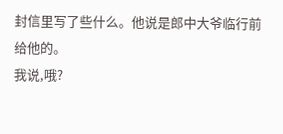封信里写了些什么。他说是郎中大爷临行前给他的。
我说,哦?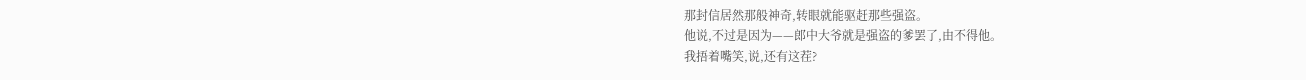那封信居然那般神奇,转眼就能驱赶那些强盗。
他说,不过是因为——郎中大爷就是强盗的爹罢了,由不得他。
我捂着嘴笑,说,还有这茬?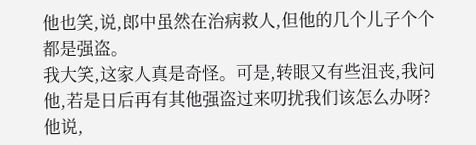他也笑,说,郎中虽然在治病救人,但他的几个儿子个个都是强盗。
我大笑,这家人真是奇怪。可是,转眼又有些沮丧,我问他,若是日后再有其他强盗过来叨扰我们该怎么办呀?
他说,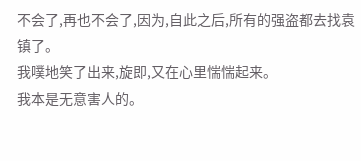不会了,再也不会了,因为,自此之后,所有的强盗都去找袁镇了。
我噗地笑了出来,旋即,又在心里惴惴起来。
我本是无意害人的。